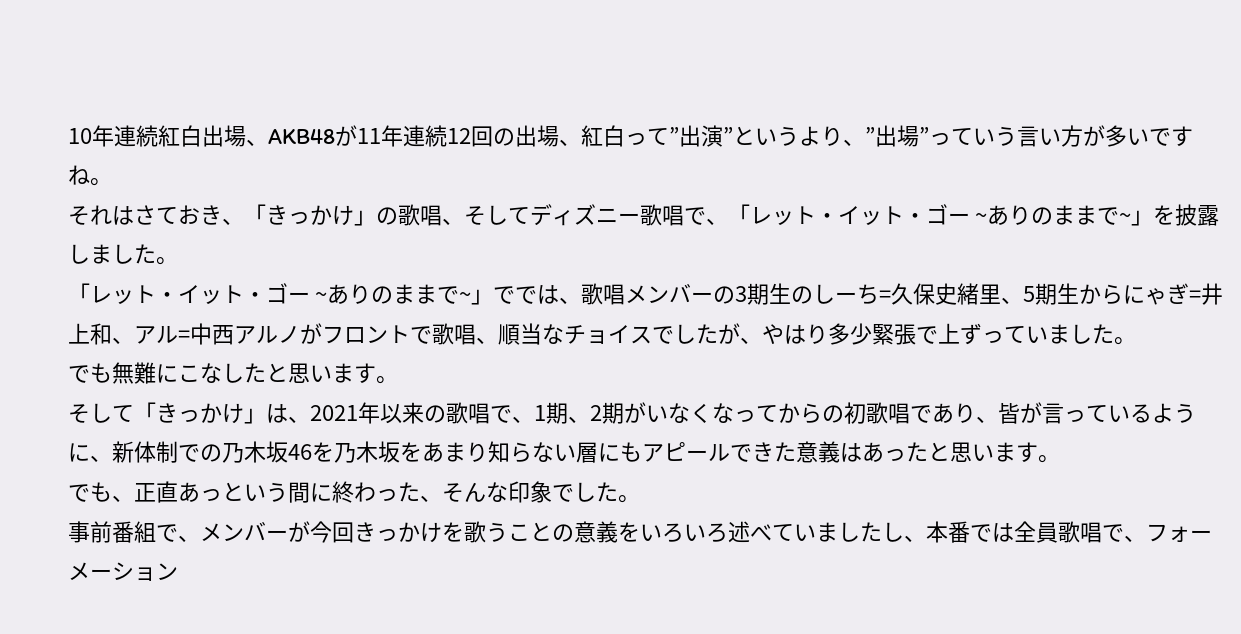10年連続紅白出場、AKB48が11年連続12回の出場、紅白って”出演”というより、”出場”っていう言い方が多いですね。
それはさておき、「きっかけ」の歌唱、そしてディズニー歌唱で、「レット・イット・ゴー ~ありのままで~」を披露しました。
「レット・イット・ゴー ~ありのままで~」ででは、歌唱メンバーの3期生のしーち=久保史緒里、5期生からにゃぎ=井上和、アル=中西アルノがフロントで歌唱、順当なチョイスでしたが、やはり多少緊張で上ずっていました。
でも無難にこなしたと思います。
そして「きっかけ」は、2021年以来の歌唱で、1期、2期がいなくなってからの初歌唱であり、皆が言っているように、新体制での乃木坂46を乃木坂をあまり知らない層にもアピールできた意義はあったと思います。
でも、正直あっという間に終わった、そんな印象でした。
事前番組で、メンバーが今回きっかけを歌うことの意義をいろいろ述べていましたし、本番では全員歌唱で、フォーメーション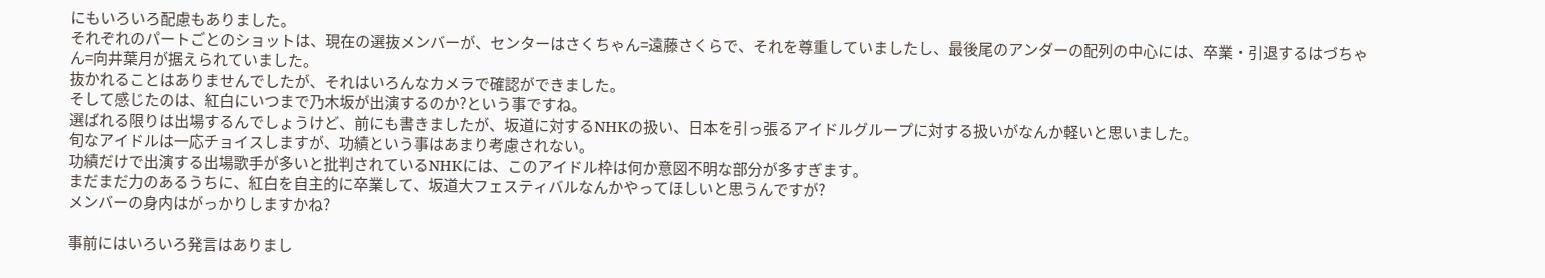にもいろいろ配慮もありました。
それぞれのパートごとのショットは、現在の選抜メンバーが、センターはさくちゃん=遠藤さくらで、それを尊重していましたし、最後尾のアンダーの配列の中心には、卒業・引退するはづちゃん=向井葉月が据えられていました。
抜かれることはありませんでしたが、それはいろんなカメラで確認ができました。
そして感じたのは、紅白にいつまで乃木坂が出演するのか?という事ですね。
選ばれる限りは出場するんでしょうけど、前にも書きましたが、坂道に対するNHKの扱い、日本を引っ張るアイドルグループに対する扱いがなんか軽いと思いました。
旬なアイドルは一応チョイスしますが、功績という事はあまり考慮されない。
功績だけで出演する出場歌手が多いと批判されているNHKには、このアイドル枠は何か意図不明な部分が多すぎます。
まだまだ力のあるうちに、紅白を自主的に卒業して、坂道大フェスティバルなんかやってほしいと思うんですが?
メンバーの身内はがっかりしますかね?

事前にはいろいろ発言はありまし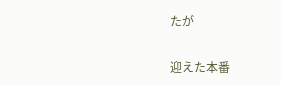たが

迎えた本番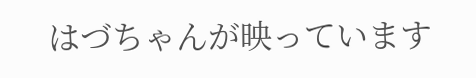はづちゃんが映っています